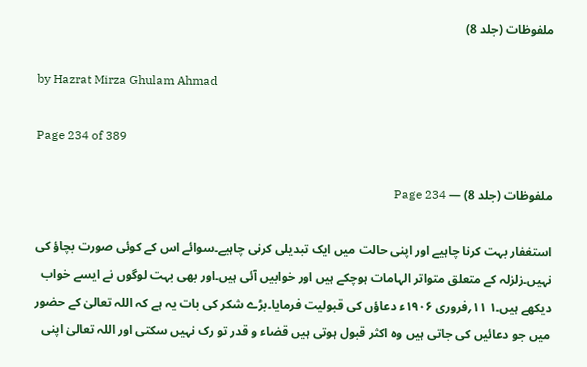ملفوظات (جلد 8)

by Hazrat Mirza Ghulam Ahmad

Page 234 of 389

ملفوظات (جلد 8) — Page 234

استغفار بہت کرنا چاہیے اور اپنی حالت میں ایک تبدیلی کرنی چاہیے۔سوائے اس کے کوئی صورت بچاؤ کی نہیں۔زلزلہ کے متعلق متواتر الہامات ہوچکے ہیں اور خوابیں آئی ہیں۔اور بھی بہت لوگوں نے ایسے خواب دیکھے ہیں۔۱ ۱۱؍فروری ۱۹۰۶ء دعاؤں کی قبولیت فرمایا۔بڑے شکر کی بات یہ ہے کہ اللہ تعالیٰ کے حضور میں جو دعائیں کی جاتی ہیں وہ اکثر قبول ہوتی ہیں قضاء و قدر تو رک نہیں سکتی اور اللہ تعالیٰ اپنی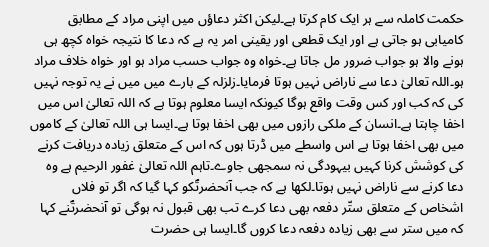حکمت کاملہ سے ہر ایک کام کرتا ہے۔لیکن اکثر دعاؤں میں اپنی مراد کے مطابق کامیابی ہو جاتی ہے اور ایک قطعی اور یقینی امر یہ ہے کہ دعا کا نتیجہ خواہ کچھ ہی ہونے والا ہو جواب ضرور مل جاتا ہے۔خواہ وہ جواب حسب مراد ہو اور خواہ خلاف مراد ہو۔اللہ تعالیٰ دعا سے ناراض نہیں ہوتا فرمایا۔زلزلہ کے بارے میں میں نے یہ توجہ نہیں کی کہ کب اور کس وقت واقع ہوگا کیونکہ ایسا معلوم ہوتا ہے کہ اللہ تعالیٰ اس میں اخفا چاہتا ہے۔انسان کے ملکی رازوں میں بھی اخفا ہوتا ہے۔ایسا ہی اللہ تعالیٰ کے کاموں میں بھی اخفا ہوتا ہے اس واسطے میں ڈرتا ہوں کہ اس کے متعلق زیادہ دریافت کرنے کی کوشش کرنا کہیں بیہودگی نہ سمجھی جاوے۔تاہم اللہ تعالیٰ غفور الرحیم ہے وہ دعا کرنے سے ناراض نہیں ہوتا۔لکھا ہے کہ جب آنحضرتؐکو کہا گیا کہ اگر تو فلاں اشخاص کے متعلق ستّر دفعہ بھی دعا کرے تب بھی قبول نہ ہوگی تو آنحضرتؐنے کہا کہ میں ستر سے بھی زیادہ دفعہ دعا کروں گا۔ایسا ہی حضرت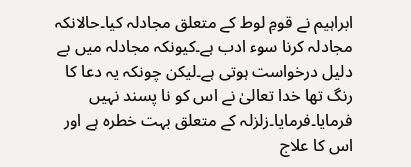ابراہیم نے قومِ لوط کے متعلق مجادلہ کیا۔حالانکہ مجادلہ کرنا سوء ادب ہے۔کیونکہ مجادلہ میں بے دلیل درخواست ہوتی ہے۔لیکن چونکہ یہ دعا کا رنگ تھا خدا تعالیٰ نے اس کو نا پسند نہیں فرمایا۔فرمایا۔زلزلہ کے متعلق بہت خطرہ ہے اور اس کا علاج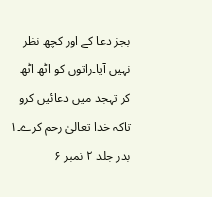بجز دعا کے اور کچھ نظر نہیں آیا۔راتوں کو اٹھ اٹھ کر تہجد میں دعائیں کرو تاکہ خدا تعالیٰ رحم کرے۔۱ بدر جلد ۲ نمبر ۶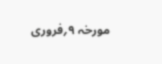مورخہ ۹؍فروری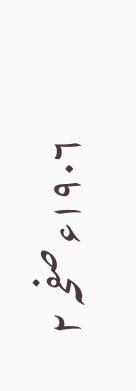۱۹۰۶ء صفحہ ۲